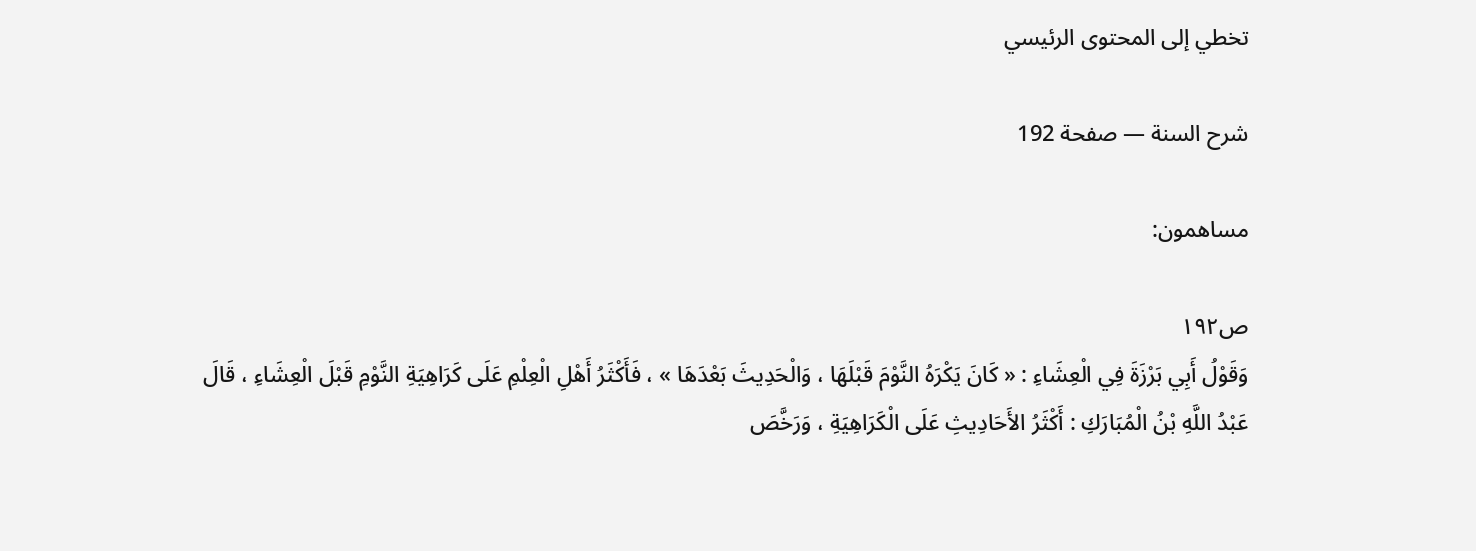تخطي إلى المحتوى الرئيسي

شرح السنة — صفحة 192

مساهمون:

ص١٩٢
وَقَوْلُ أَبِي بَرْزَةَ فِي الْعِشَاءِ : « كَانَ يَكْرَهُ النَّوْمَ قَبْلَهَا ، وَالْحَدِيثَ بَعْدَهَا » ، فَأَكْثَرُ أَهْلِ الْعِلْمِ عَلَى كَرَاهِيَةِ النَّوْمِ قَبْلَ الْعِشَاءِ ، قَالَ عَبْدُ اللَّهِ بْنُ الْمُبَارَكِ : أَكْثَرُ الأَحَادِيثِ عَلَى الْكَرَاهِيَةِ ، وَرَخَّصَ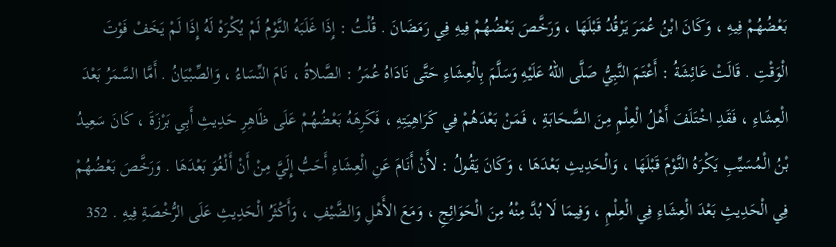بَعْضُهُمْ فِيهِ ، وَكَانَ ابْنُ عُمَرَ يَرْقُدُ قَبْلَهَا ، وَرَخَّصَ بَعْضُهُمْ فِيهِ فِي رَمَضَانَ . قُلْتُ : إِذَا غَلَبَهُ النَّوْمُ لَمْ يُكْرَهْ لَهُ إِذَا لَمْ يَخَفْ فَوْتَ الْوَقْتِ . قَالَتْ عَائِشَةُ : أَعْتَمَ النَّبِيُّ صَلَّى اللهُ عَلَيْهِ وَسَلَّمَ بِالْعِشَاءِ حَتَّى نَادَاهُ عُمَرُ : الصَّلاةُ ، نَامَ النِّسَاءُ ، وَالصِّبْيَانُ . أَمَّا السَّمَرُ بَعْدَ الْعِشَاءِ ، فَقَدِ اخْتَلَفَ أَهْلُ الْعِلْمِ مِنَ الصَّحَابَةِ ، فَمَنْ بَعْدَهُمْ فِي كَرَاهِيَتِهِ ، فَكَرِهَهُ بَعْضُهُمْ عَلَى ظَاهِرِ حَدِيثِ أَبِي بَرْزَةَ ، كَانَ سَعِيدُ بْنُ الْمُسَيِّبِ يَكْرَهُ النَّوْمَ قَبْلَهَا ، وَالْحَدِيثِ بَعْدَهَا ، وَكَانَ يَقُولُ : لأَنْ أَنَامَ عَنِ الْعِشَاءِ أَحَبُّ إِلَيَّ مِنْ أَنْ أَلْغُوَ بَعْدَهَا . وَرَخَّصَ بَعْضُهُمْ فِي الْحَدِيثِ بَعْدَ الْعِشَاءِ فِي الْعِلْمِ ، وَفِيمَا لَا بُدَّ مِنْهُ مِنَ الْحَوَائِجِ ، وَمَعَ الأَهْلِ وَالضَّيْفِ ، وَأَكْثَرُ الْحَدِيثِ عَلَى الرُّخْصَةِ فِيهِ . 352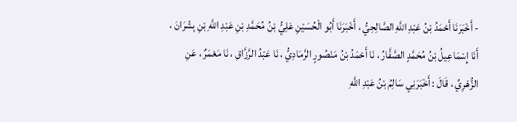- أَخْبَرَنَا أَحْمَدُ بْنُ عَبْدِ اللَّهِ الصَّالِحِيُّ ، أَخْبَرَنَا أَبُو الْحُسَيْنِ عَلِيُّ بْنُ مُحَمَّدِ بْنِ عَبْدِ اللَّهِ بْنِ بِشْرَانَ ، أَنَا إِسْمَاعِيلُ بْنُ مُحَمَّدٍ الصَّفَّارُ ، نَا أَحْمَدُ بْنُ مَنْصُورٍ الرَّمَادِيُّ ، نَا عَبْدُ الرَّزَّاقِ ، نَا مَعْمَرٌ ، عَنِ الزُّهْرِيِّ ، قَالَ : أَخْبَرَنِي سَالِمُ بْنُ عَبْدِ اللَّهِ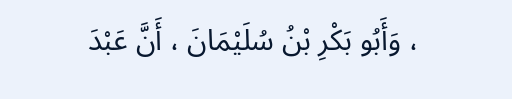، وَأَبُو بَكْرِ بْنُ سُلَيْمَانَ ، أَنَّ عَبْدَ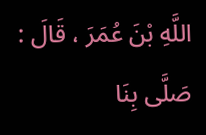اللَّهِ بْنَ عُمَرَ ، قَالَ : صَلَّى بِنَا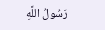رَسُولُ اللَّهِ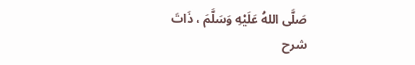صَلَّى اللهُ عَلَيْهِ وَسَلَّمَ ، ذَاتَ
شرح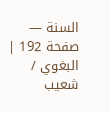السنة — صفحة 192 | البغوي / شعيب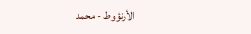الأرنؤوط - محمد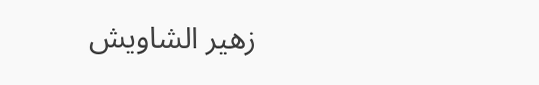زهير الشاويش